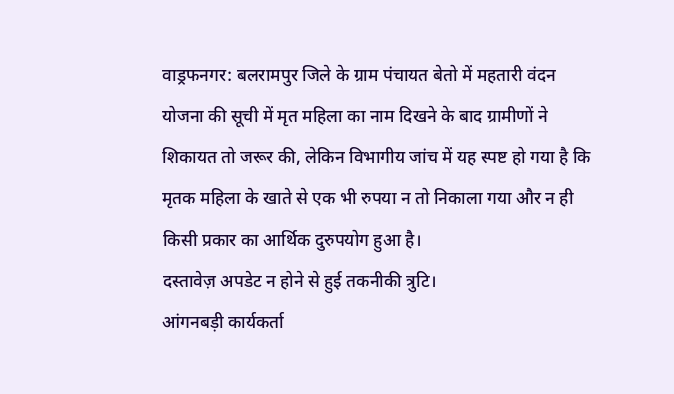वाड्रफनगर: बलरामपुर जिले के ग्राम पंचायत बेतो में महतारी वंदन योजना की सूची में मृत महिला का नाम दिखने के बाद ग्रामीणों ने शिकायत तो जरूर की, लेकिन विभागीय जांच में यह स्पष्ट हो गया है कि मृतक महिला के खाते से एक भी रुपया न तो निकाला गया और न ही किसी प्रकार का आर्थिक दुरुपयोग हुआ है।
दस्तावेज़ अपडेट न होने से हुई तकनीकी त्रुटि।
आंगनबड़ी कार्यकर्ता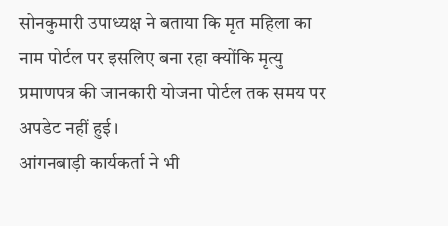सोनकुमारी उपाध्यक्ष ने बताया कि मृत महिला का नाम पोर्टल पर इसलिए बना रहा क्योंकि मृत्यु प्रमाणपत्र की जानकारी योजना पोर्टल तक समय पर अपडेट नहीं हुई।
आंगनबाड़ी कार्यकर्ता ने भी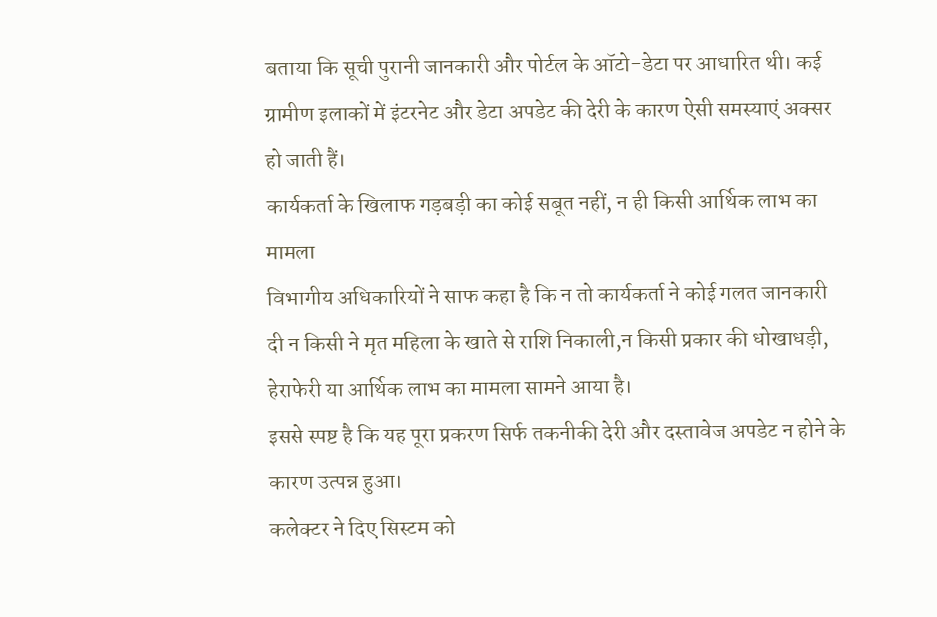बताया कि सूची पुरानी जानकारी और पोर्टल के ऑटो-डेटा पर आधारित थी। कई ग्रामीण इलाकों में इंटरनेट और डेटा अपडेट की देरी के कारण ऐसी समस्याएं अक्सर हो जाती हैं।
कार्यकर्ता के खिलाफ गड़बड़ी का कोई सबूत नहीं, न ही किसी आर्थिक लाभ का मामला
विभागीय अधिकारियों ने साफ कहा है कि न तो कार्यकर्ता ने कोई गलत जानकारी दी न किसी ने मृत महिला के खाते से राशि निकाली,न किसी प्रकार की धोखाधड़ी, हेराफेरी या आर्थिक लाभ का मामला सामने आया है।
इससे स्पष्ट है कि यह पूरा प्रकरण सिर्फ तकनीकी देरी और दस्तावेज अपडेट न होने के कारण उत्पन्न हुआ।
कलेक्टर ने दिए सिस्टम को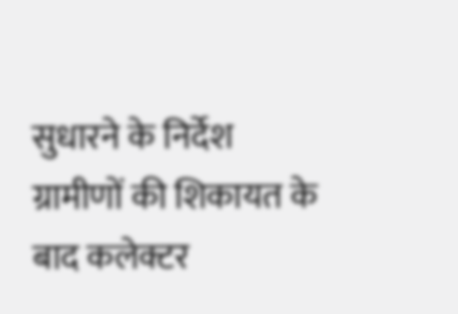सुधारने के निर्देश
ग्रामीणों की शिकायत के बाद कलेक्टर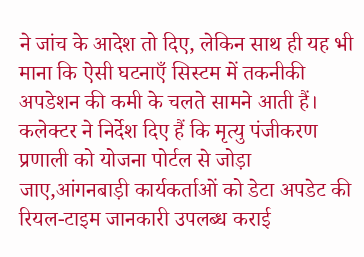ने जांच के आदेश तो दिए, लेकिन साथ ही यह भी माना कि ऐसी घटनाएँ सिस्टम में तकनीकी अपडेशन की कमी के चलते सामने आती हैं।
कलेक्टर ने निर्देश दिए हैं कि मृत्यु पंजीकरण प्रणाली को योजना पोर्टल से जोड़ा जाए,आंगनबाड़ी कार्यकर्ताओं को डेटा अपडेट की रियल-टाइम जानकारी उपलब्ध कराई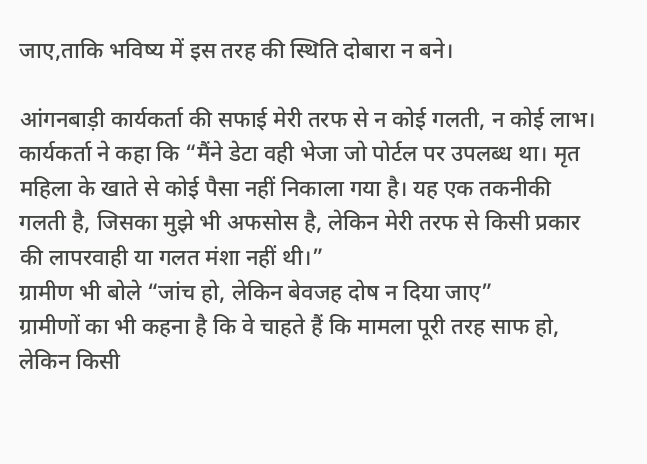जाए,ताकि भविष्य में इस तरह की स्थिति दोबारा न बने।

आंगनबाड़ी कार्यकर्ता की सफाई मेरी तरफ से न कोई गलती, न कोई लाभ।
कार्यकर्ता ने कहा कि “मैंने डेटा वही भेजा जो पोर्टल पर उपलब्ध था। मृत महिला के खाते से कोई पैसा नहीं निकाला गया है। यह एक तकनीकी गलती है, जिसका मुझे भी अफसोस है, लेकिन मेरी तरफ से किसी प्रकार की लापरवाही या गलत मंशा नहीं थी।”
ग्रामीण भी बोले “जांच हो, लेकिन बेवजह दोष न दिया जाए”
ग्रामीणों का भी कहना है कि वे चाहते हैं कि मामला पूरी तरह साफ हो, लेकिन किसी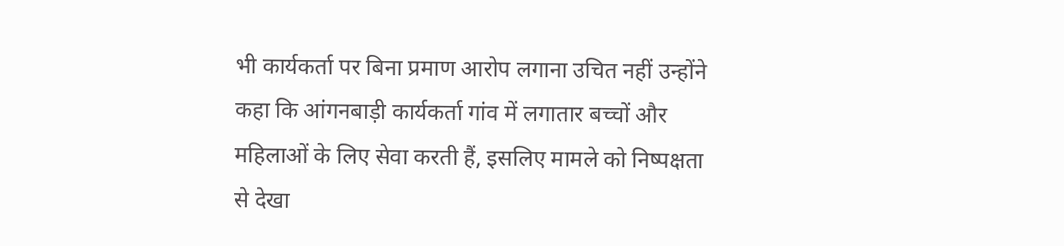भी कार्यकर्ता पर बिना प्रमाण आरोप लगाना उचित नहीं उन्होंने कहा कि आंगनबाड़ी कार्यकर्ता गांव में लगातार बच्चों और महिलाओं के लिए सेवा करती हैं, इसलिए मामले को निष्पक्षता से देखा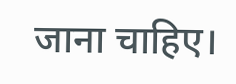जाना चाहिए।